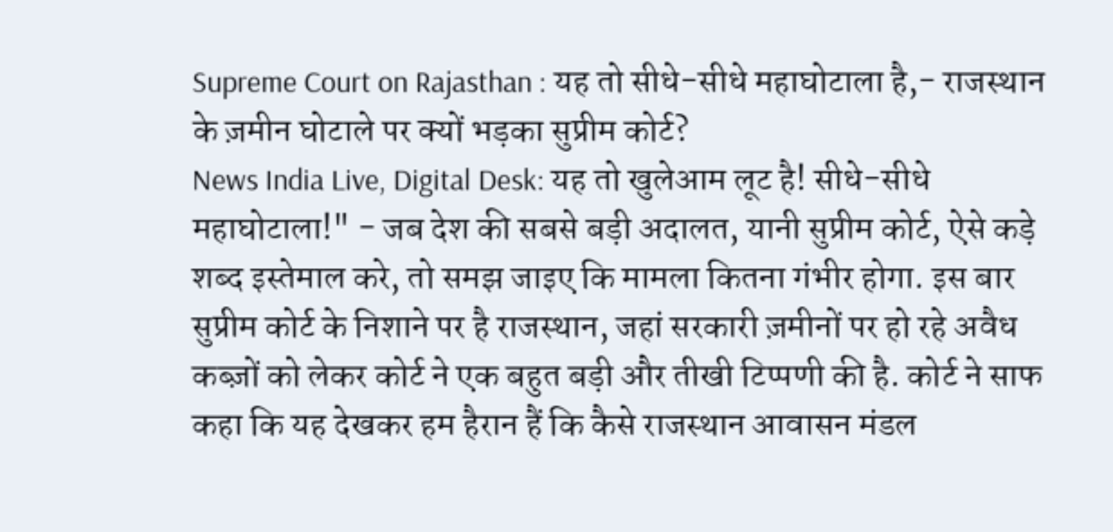Supreme Court on Rajasthan : यह तो सीधे-सीधे महाघोटाला है,- राजस्थान के ज़मीन घोटाले पर क्यों भड़का सुप्रीम कोर्ट?
News India Live, Digital Desk: यह तो खुलेआम लूट है! सीधे-सीधे महाघोटाला!" - जब देश की सबसे बड़ी अदालत, यानी सुप्रीम कोर्ट, ऐसे कड़े शब्द इस्तेमाल करे, तो समझ जाइए कि मामला कितना गंभीर होगा. इस बार सुप्रीम कोर्ट के निशाने पर है राजस्थान, जहां सरकारी ज़मीनों पर हो रहे अवैध कब्ज़ों को लेकर कोर्ट ने एक बहुत बड़ी और तीखी टिप्पणी की है. कोर्ट ने साफ कहा कि यह देखकर हम हैरान हैं कि कैसे राजस्थान आवासन मंडल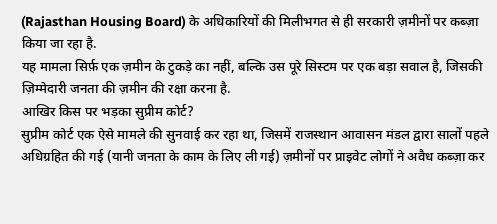(Rajasthan Housing Board) के अधिकारियों की मिलीभगत से ही सरकारी ज़मीनों पर कब्ज़ा किया जा रहा है.
यह मामला सिर्फ़ एक ज़मीन के टुकड़े का नहीं, बल्कि उस पूरे सिस्टम पर एक बड़ा सवाल है, जिसकी ज़िम्मेदारी जनता की ज़मीन की रक्षा करना है.
आखिर किस पर भड़का सुप्रीम कोर्ट?
सुप्रीम कोर्ट एक ऐसे मामले की सुनवाई कर रहा था, जिसमें राजस्थान आवासन मंडल द्वारा सालों पहले अधिग्रहित की गई (यानी जनता के काम के लिए ली गई) ज़मीनों पर प्राइवेट लोगों ने अवैध कब्ज़ा कर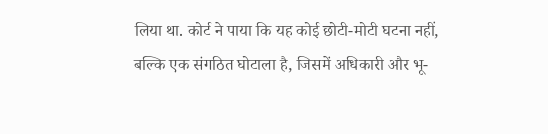लिया था. कोर्ट ने पाया कि यह कोई छोटी-मोटी घटना नहीं, बल्कि एक संगठित घोटाला है, जिसमें अधिकारी और भू-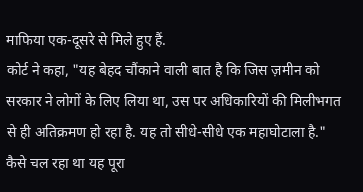माफिया एक-दूसरे से मिले हुए हैं.
कोर्ट ने कहा, "यह बेहद चौंकाने वाली बात है कि जिस ज़मीन को सरकार ने लोगों के लिए लिया था, उस पर अधिकारियों की मिलीभगत से ही अतिक्रमण हो रहा है. यह तो सीधे-सीधे एक महाघोटाला है."
कैसे चल रहा था यह पूरा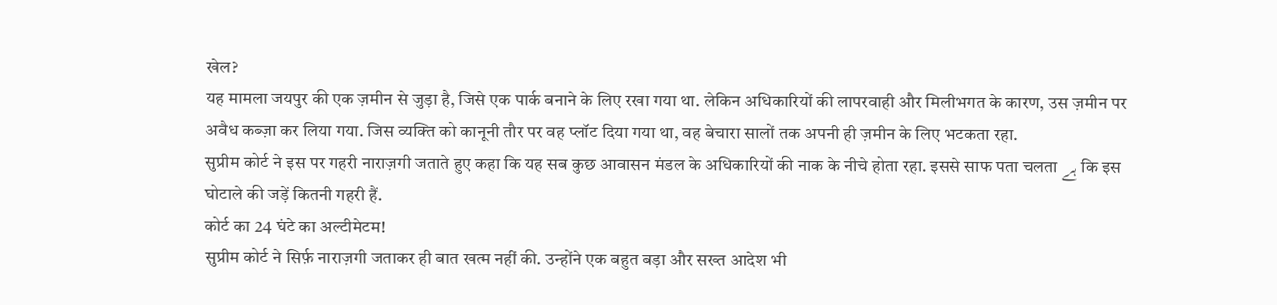खेल?
यह मामला जयपुर की एक ज़मीन से जुड़ा है, जिसे एक पार्क बनाने के लिए रखा गया था. लेकिन अधिकारियों की लापरवाही और मिलीभगत के कारण, उस ज़मीन पर अवैध कब्ज़ा कर लिया गया. जिस व्यक्ति को कानूनी तौर पर वह प्लॉट दिया गया था, वह बेचारा सालों तक अपनी ही ज़मीन के लिए भटकता रहा.
सुप्रीम कोर्ट ने इस पर गहरी नाराज़गी जताते हुए कहा कि यह सब कुछ आवासन मंडल के अधिकारियों की नाक के नीचे होता रहा. इससे साफ पता चलता ہے कि इस घोटाले की जड़ें कितनी गहरी हैं.
कोर्ट का 24 घंटे का अल्टीमेटम!
सुप्रीम कोर्ट ने सिर्फ़ नाराज़गी जताकर ही बात खत्म नहीं की. उन्होंने एक बहुत बड़ा और सख्त आदेश भी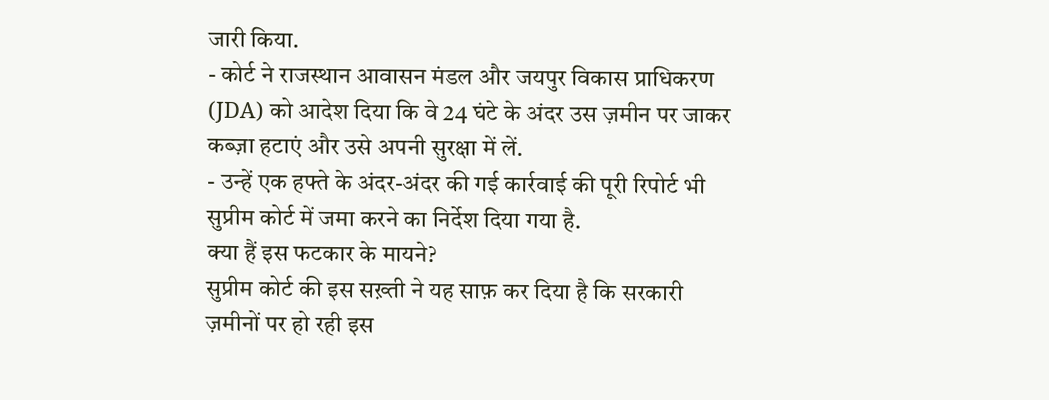जारी किया.
- कोर्ट ने राजस्थान आवासन मंडल और जयपुर विकास प्राधिकरण (JDA) को आदेश दिया कि वे 24 घंटे के अंदर उस ज़मीन पर जाकर कब्ज़ा हटाएं और उसे अपनी सुरक्षा में लें.
- उन्हें एक हफ्ते के अंदर-अंदर की गई कार्रवाई की पूरी रिपोर्ट भी सुप्रीम कोर्ट में जमा करने का निर्देश दिया गया है.
क्या हैं इस फटकार के मायने?
सुप्रीम कोर्ट की इस सख़्ती ने यह साफ़ कर दिया है कि सरकारी ज़मीनों पर हो रही इस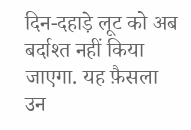दिन-दहाड़े लूट को अब बर्दाश्त नहीं किया जाएगा. यह फ़ैसला उन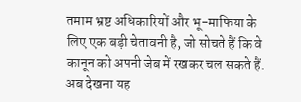तमाम भ्रष्ट अधिकारियों और भू-माफिया के लिए एक बड़ी चेतावनी है, जो सोचते हैं कि वे कानून को अपनी जेब में रखकर चल सकते हैं. अब देखना यह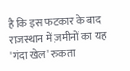है कि इस फटकार के बाद राजस्थान में ज़मीनों का यह 'गंदा खेल' रुकता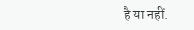है या नहीं.